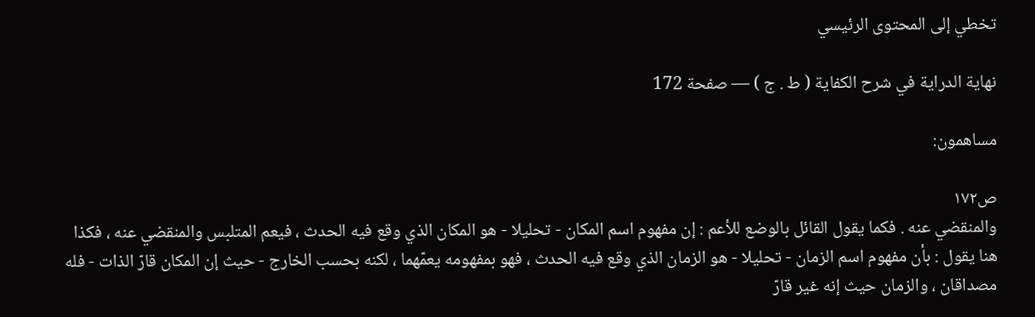تخطي إلى المحتوى الرئيسي

نهاية الدراية في شرح الكفاية ( ط . ج ) — صفحة 172

مساهمون:

ص١٧٢
والمنقضي عنه . فكما يقول القائل بالوضع للأعم : إن مفهوم اسم المكان - تحليلا - هو المكان الذي وقع فيه الحدث ، فيعم المتلبس والمنقضي عنه ، فكذا هنا يقول : بأن مفهوم اسم الزمان - تحليلا - هو الزمان الذي وقع فيه الحدث ، فهو بمفهومه يعمّهما ، لكنه بحسب الخارج - حيث إن المكان قارّ الذات - فله مصداقان ، والزمان حيث إنه غير قارّ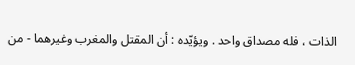الذات ، فله مصداق واحد . ويؤيّده : أن المقتل والمغرب وغيرهما - من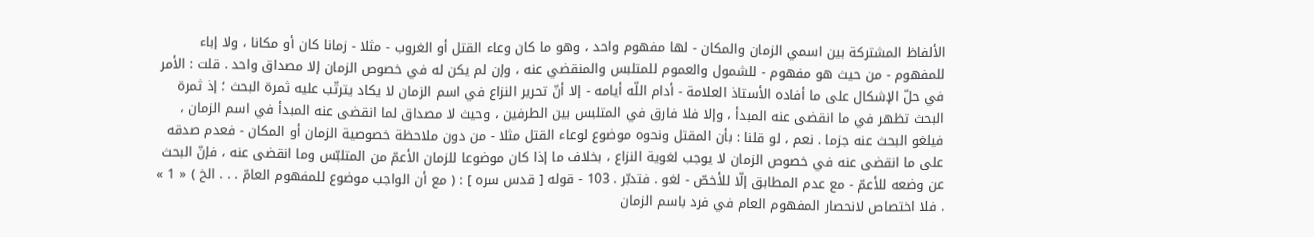الألفاظ المشتركة بين اسمي الزمان والمكان - لها مفهوم واحد ، وهو ما كان وعاء القتل أو الغروب - مثلا - زمانا كان أو مكانا ، ولا إباء للمفهوم - من حيث هو مفهوم - للشمول والعموم للمتلبس والمنقضي عنه ، وإن لم يكن له في خصوص الزمان إلا مصداق واحد . قلت : الأمر في حلّ الإشكال على ما أفاده الأستاذ العلامة - أدام اللّه أيامه - إلا أنّ تحرير النزاع في اسم الزمان لا يكاد يترتّب عليه ثمرة البحث ؛ إذ ثمرة البحث تظهر في ما انقضى عنه المبدأ ، وإلا فلا فارق في المتلبس بين الطرفين ، وحيث لا مصداق لما انقضى عنه المبدأ في اسم الزمان ، فيلغو البحث عنه جزما . نعم ، لو قلنا : بأن المقتل ونحوه موضوع لوعاء القتل مثلا - من دون ملاحظة خصوصية الزمان أو المكان - فعدم صدقه على ما انقضى عنه في خصوص الزمان لا يوجب لغوية النزاع ، بخلاف ما إذا كان موضوعا للزمان الأعمّ من المتلبّس وما انقضى عنه ، فإنّ البحث عن وضعه للأعمّ - مع عدم المطابق إلّا للأخصّ - لغو . فتدبّر . 103 - قوله [ قدس سره ] : ( مع أن الواجب موضوع للمفهوم العامّ . . . الخ ) « 1 » . فلا اختصاص لانحصار المفهوم العام في فرد باسم الزمان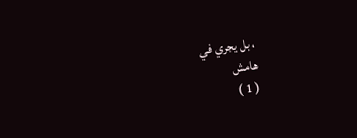، بل يجري في
هامش
( 1 )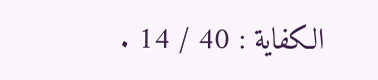الكفاية : 40 / 14 .